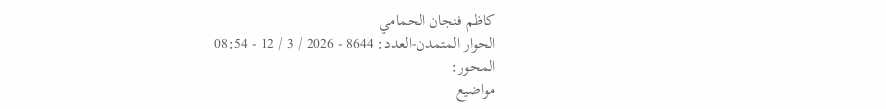كاظم فنجان الحمامي
الحوار المتمدن-العدد: 8644 - 2026 / 3 / 12 - 08:54
المحور:
مواضيع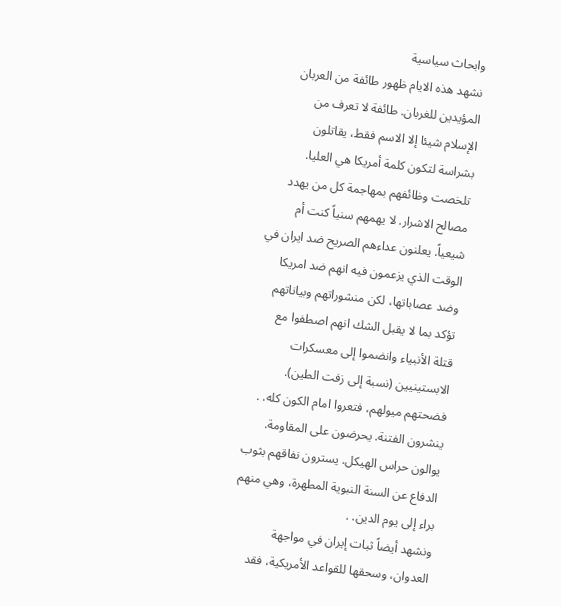وابحاث سياسية
نشهد هذه الايام ظهور طائفة من العربان المؤيدين للغربان. طائفة لا تعرف من الإسلام شيئا إلا الاسم فقط، يقاتلون بشراسة لتكون كلمة أمريكا هي العليا. تلخصت وظائفهم بمهاجمة كل من يهدد مصالح الاشرار. لا يهمهم سنياً كنت أم شيعياً. يعلنون عداءهم الصريح ضد ايران في الوقت الذي يزعمون فيه انهم ضد امريكا وضد عصاباتها، لكن منشوراتهم وبياناتهم تؤكد بما لا يقبل الشك انهم اصطفوا مع قتلة الأنبياء وانضموا إلى معسكرات الابستينيين (نسبة إلى زفت الطين). فضحتهم ميولهم، فتعروا امام الكون كله. .
ينشرون الفتنة. يحرضون على المقاومة. يوالون حراس الهيكل. يسترون نفاقهم بثوب الدفاع عن السنة النبوية المطهرة، وهي منهم براء إلى يوم الدين. .
ونشهد أيضاً ثبات إيران في مواجهة العدوان، وسحقها للقواعد الأمريكية، فقد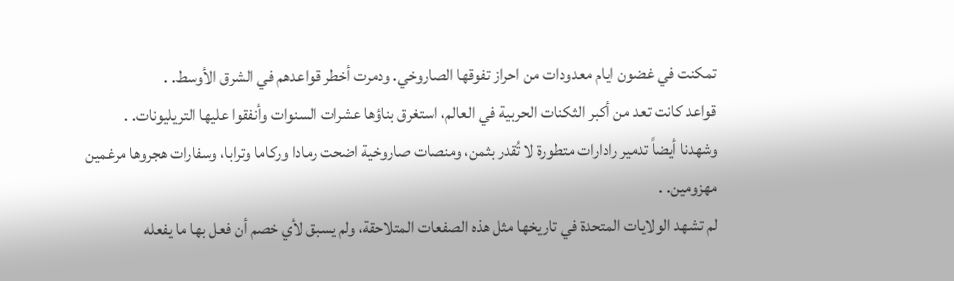تمكنت في غضون ايام معدودات من احراز تفوقها الصاروخي. ودمرت أخطر قواعدهم في الشرق الأوسط. .
قواعد كانت تعد من أكبر الثكنات الحربية في العالم، استغرق بناؤها عشرات السنوات وأنفقوا عليها التريليونات. .
وشهدنا أيضاً تدمير رادارات متطورة لا تُقدر بثمن، ومنصات صاروخية اضحت رمادا وركاما وترابا، وسفارات هجروها مرغمين مهزومين. .
لم تشهد الولايات المتحدة في تاريخها مثل هذه الصفعات المتلاحقة، ولم يسبق لأي خصم أن فعل بها ما يفعله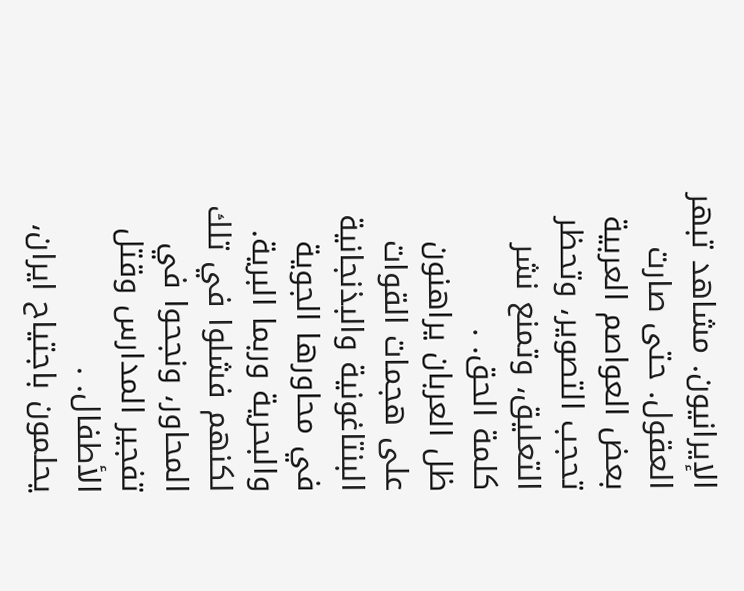الإيرانيون. مشاهد تبهر العقول. حتى صارت بعض العواصم العربية تحجب التصوير، وتحظر التعليق، وتمنع نشر كلمة الحق. .
ظل العربان يراهنون على هجمات القوات البنتاغونية والبذنجانية في محاورها الجوية والبحرية وربما البرية. لكنهم فشلوا في تلك المحاور، ونجحوا في تفجير المدارس وقتل الأطفال. .
يحلمون باجتياح ايران،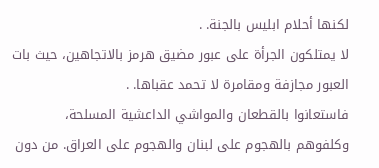لكنها أحلام ابليس بالجنة. .
لا يمتلكون الجرأة على عبور مضيق هرمز بالاتجاهين، حيث بات العبور مجازفة ومقامرة لا تحمد عقباها. .
فاستعانوا بالقطعان والمواشي الداعشية المسلحة، وكلفوهم بالهجوم على لبنان والهجوم على العراق. من دون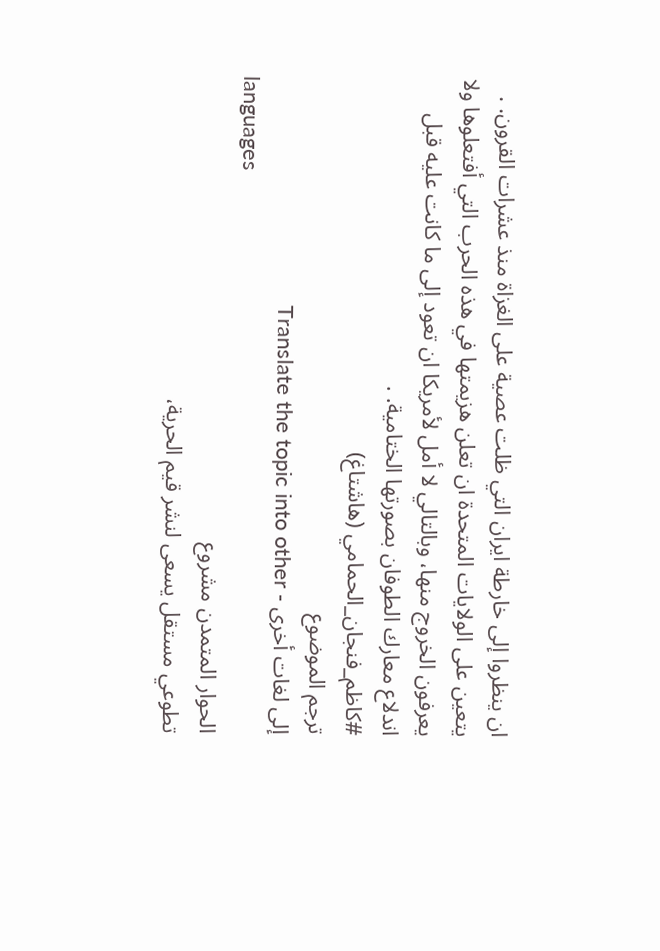ان ينظروا إلى خارطة ايران التي ظلت عصية على الغزاة منذ عشرات القرون. .
يتعين على الولايات المتحدة ان تعلن هزيمتها في هذه الحرب التي أفتعلوها ولا يعرفون الخروج منها، وبالتالي لا أمل لأمريكا ان تعود إلى ما كانت عليه قبل اندلاع معارك الطوفان بصورتها الختامية. .
#كاظم_فنجان_الحمامي (هاشتاغ)
ترجم الموضوع
إلى لغات أخرى - Translate the topic into other
languages
الحوار المتمدن مشروع
تطوعي مستقل يسعى لنشر قيم الحرية،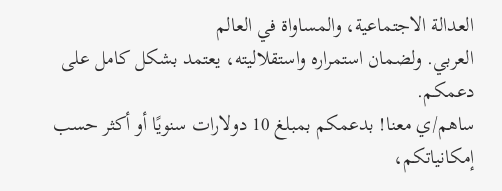العدالة الاجتماعية، والمساواة في العالم
العربي. ولضمان استمراره واستقلاليته، يعتمد بشكل كامل على دعمكم.
ساهم/ي معنا! بدعمكم بمبلغ 10 دولارات سنويًا أو أكثر حسب إمكانياتكم،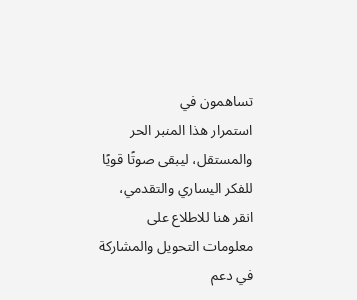تساهمون في
استمرار هذا المنبر الحر والمستقل، ليبقى صوتًا قويًا للفكر اليساري والتقدمي،
انقر هنا للاطلاع على معلومات التحويل والمشاركة
في دعم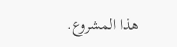هذا المشروع.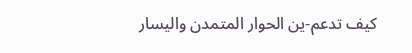كيف تدعم-ين الحوار المتمدن واليسار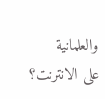والعلمانية
على الانترنت؟